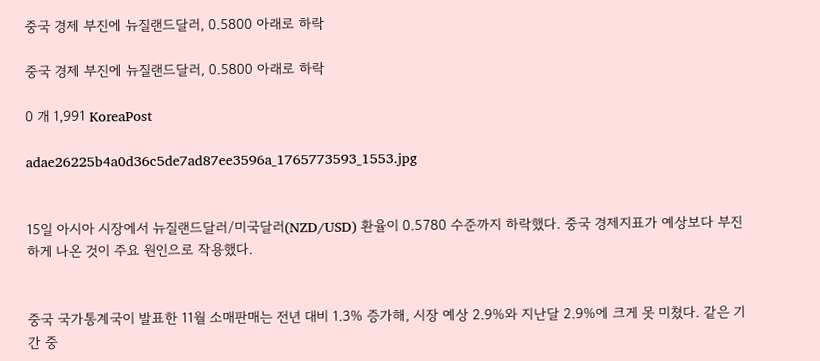중국 경제 부진에 뉴질랜드달러, 0.5800 아래로 하락

중국 경제 부진에 뉴질랜드달러, 0.5800 아래로 하락

0 개 1,991 KoreaPost

adae26225b4a0d36c5de7ad87ee3596a_1765773593_1553.jpg


15일 아시아 시장에서 뉴질랜드달러/미국달러(NZD/USD) 환율이 0.5780 수준까지 하락했다. 중국 경제지표가 예상보다 부진하게 나온 것이 주요 원인으로 작용했다.


중국 국가통계국이 발표한 11월 소매판매는 전년 대비 1.3% 증가해, 시장 예상 2.9%와 지난달 2.9%에 크게 못 미쳤다. 같은 기간 중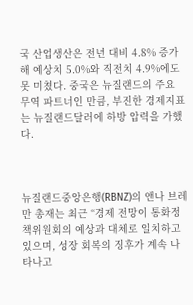국 산업생산은 전년 대비 4.8% 증가해 예상치 5.0%와 직전치 4.9%에도 못 미쳤다. 중국은 뉴질랜드의 주요 무역 파트너인 만큼, 부진한 경제지표는 뉴질랜드달러에 하방 압력을 가했다.



뉴질랜드중앙은행(RBNZ)의 앤나 브레만 총재는 최근 “경제 전망이 통화정책위원회의 예상과 대체로 일치하고 있으며, 성장 회복의 징후가 계속 나타나고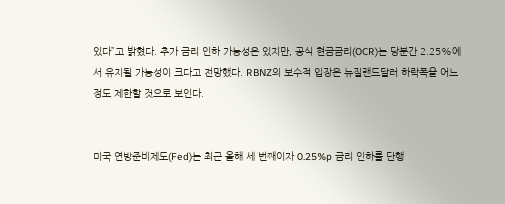있다”고 밝혔다. 추가 금리 인하 가능성은 있지만, 공식 현금금리(OCR)는 당분간 2.25%에서 유지될 가능성이 크다고 전망했다. RBNZ의 보수적 입장은 뉴질랜드달러 하락폭을 어느 정도 제한할 것으로 보인다.


미국 연방준비제도(Fed)는 최근 올해 세 번째이자 0.25%p 금리 인하를 단행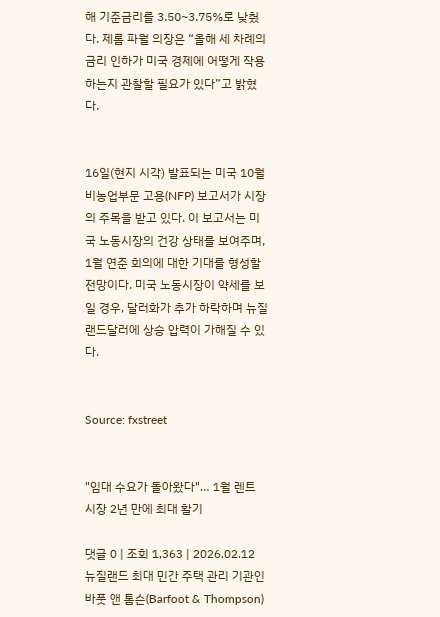해 기준금리를 3.50~3.75%로 낮췄다. 제롬 파월 의장은 “올해 세 차례의 금리 인하가 미국 경제에 어떻게 작용하는지 관찰할 필요가 있다”고 밝혔다.


16일(현지 시각) 발표되는 미국 10월 비농업부문 고용(NFP) 보고서가 시장의 주목을 받고 있다. 이 보고서는 미국 노동시장의 건강 상태를 보여주며, 1월 연준 회의에 대한 기대를 형성할 전망이다. 미국 노동시장이 약세를 보일 경우, 달러화가 추가 하락하며 뉴질랜드달러에 상승 압력이 가해질 수 있다.


Source: fxstreet


"임대 수요가 돌아왔다"… 1월 렌트 시장 2년 만에 최대 활기

댓글 0 | 조회 1,363 | 2026.02.12
뉴질랜드 최대 민간 주택 관리 기관인 바풋 앤 톰슨(Barfoot & Thompson)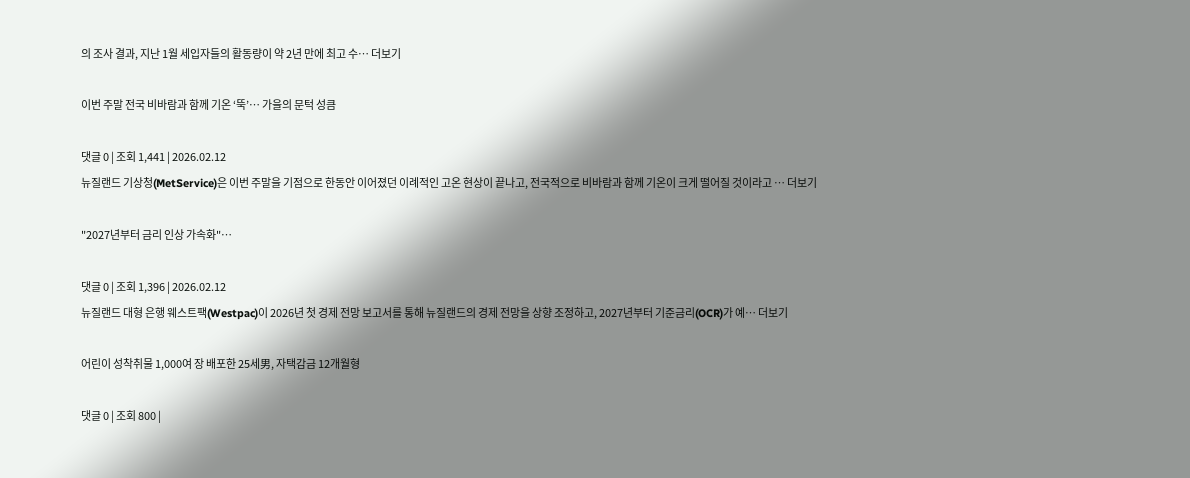의 조사 결과, 지난 1월 세입자들의 활동량이 약 2년 만에 최고 수… 더보기

이번 주말 전국 비바람과 함께 기온 ‘뚝’… 가을의 문턱 성큼

댓글 0 | 조회 1,441 | 2026.02.12
뉴질랜드 기상청(MetService)은 이번 주말을 기점으로 한동안 이어졌던 이례적인 고온 현상이 끝나고, 전국적으로 비바람과 함께 기온이 크게 떨어질 것이라고 … 더보기

"2027년부터 금리 인상 가속화"…

댓글 0 | 조회 1,396 | 2026.02.12
뉴질랜드 대형 은행 웨스트팩(Westpac)이 2026년 첫 경제 전망 보고서를 통해 뉴질랜드의 경제 전망을 상향 조정하고, 2027년부터 기준금리(OCR)가 예… 더보기

어린이 성착취물 1,000여 장 배포한 25세男, 자택감금 12개월형

댓글 0 | 조회 800 |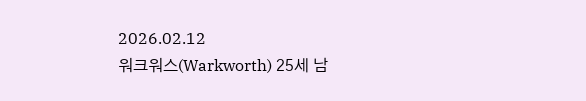2026.02.12
워크워스(Warkworth) 25세 남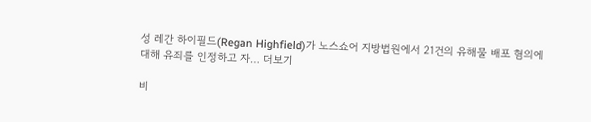성 레간 하이필드(Regan Highfield)가 노스쇼어 지방법원에서 21건의 유해물 배포 혐의에 대해 유죄를 인정하고 자… 더보기

비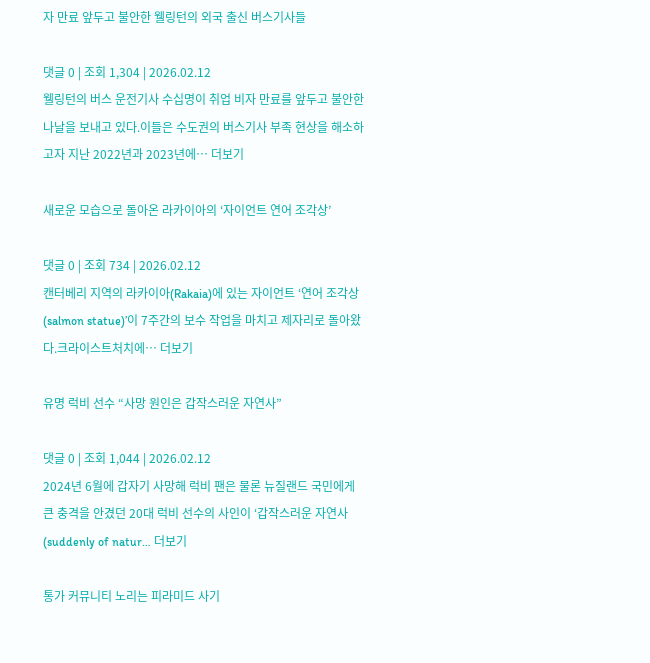자 만료 앞두고 불안한 웰링턴의 외국 출신 버스기사들

댓글 0 | 조회 1,304 | 2026.02.12
웰링턴의 버스 운전기사 수십명이 취업 비자 만료를 앞두고 불안한 나날을 보내고 있다.이들은 수도권의 버스기사 부족 현상을 해소하고자 지난 2022년과 2023년에… 더보기

새로운 모습으로 돌아온 라카이아의 ‘자이언트 연어 조각상’

댓글 0 | 조회 734 | 2026.02.12
캔터베리 지역의 라카이아(Rakaia)에 있는 자이언트 ‘연어 조각상(salmon statue)’이 7주간의 보수 작업을 마치고 제자리로 돌아왔다.크라이스트처치에… 더보기

유명 럭비 선수 “사망 원인은 갑작스러운 자연사”

댓글 0 | 조회 1,044 | 2026.02.12
2024년 6월에 갑자기 사망해 럭비 팬은 물론 뉴질랜드 국민에게 큰 충격을 안겼던 20대 럭비 선수의 사인이 ‘갑작스러운 자연사(suddenly of natur… 더보기

통가 커뮤니티 노리는 피라미드 사기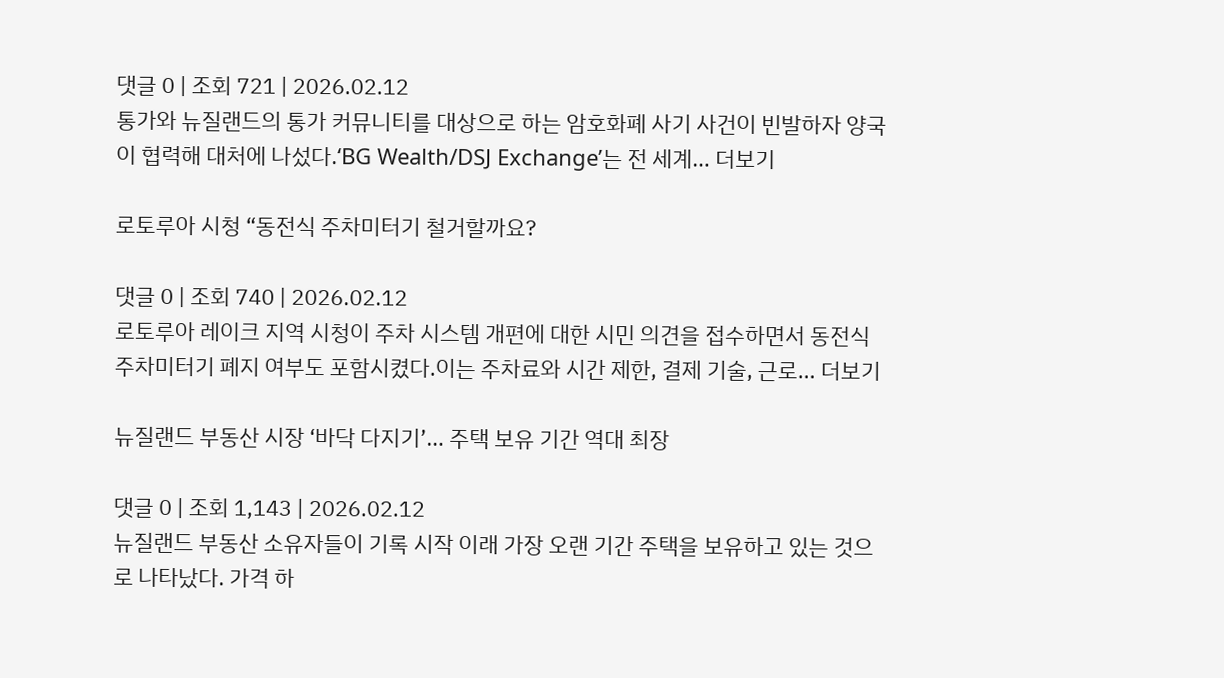댓글 0 | 조회 721 | 2026.02.12
통가와 뉴질랜드의 통가 커뮤니티를 대상으로 하는 암호화폐 사기 사건이 빈발하자 양국이 협력해 대처에 나섰다.‘BG Wealth/DSJ Exchange’는 전 세계… 더보기

로토루아 시청 “동전식 주차미터기 철거할까요?

댓글 0 | 조회 740 | 2026.02.12
로토루아 레이크 지역 시청이 주차 시스템 개편에 대한 시민 의견을 접수하면서 동전식 주차미터기 폐지 여부도 포함시켰다.이는 주차료와 시간 제한, 결제 기술, 근로… 더보기

뉴질랜드 부동산 시장 ‘바닥 다지기’… 주택 보유 기간 역대 최장

댓글 0 | 조회 1,143 | 2026.02.12
뉴질랜드 부동산 소유자들이 기록 시작 이래 가장 오랜 기간 주택을 보유하고 있는 것으로 나타났다. 가격 하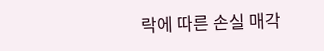락에 따른 손실 매각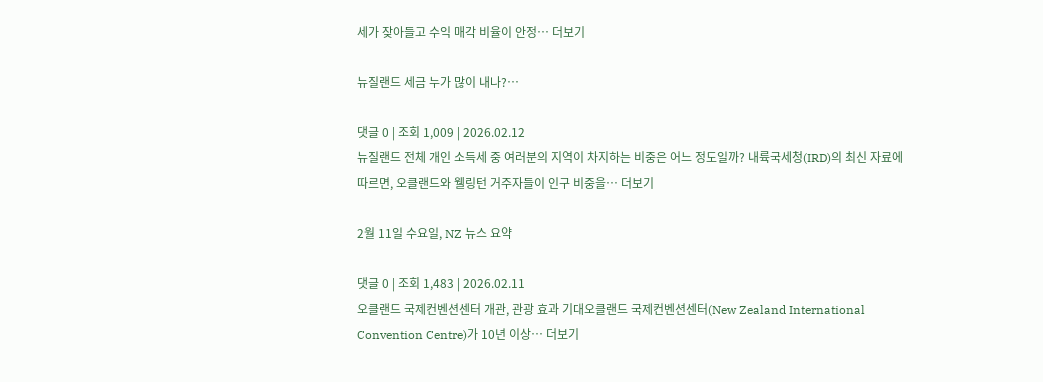세가 잦아들고 수익 매각 비율이 안정… 더보기

뉴질랜드 세금 누가 많이 내나?…

댓글 0 | 조회 1,009 | 2026.02.12
뉴질랜드 전체 개인 소득세 중 여러분의 지역이 차지하는 비중은 어느 정도일까? 내륙국세청(IRD)의 최신 자료에 따르면, 오클랜드와 웰링턴 거주자들이 인구 비중을… 더보기

2월 11일 수요일, NZ 뉴스 요약

댓글 0 | 조회 1,483 | 2026.02.11
오클랜드 국제컨벤션센터 개관, 관광 효과 기대오클랜드 국제컨벤션센터(New Zealand International Convention Centre)가 10년 이상… 더보기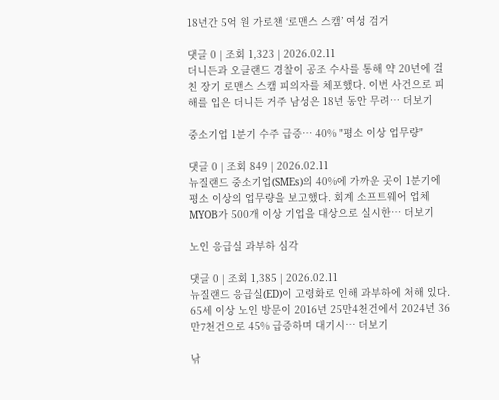18년간 5억 원 가로챈 ‘로맨스 스캠’ 여성 검거

댓글 0 | 조회 1,323 | 2026.02.11
더니든과 오클랜드 경찰이 공조 수사를 통해 약 20년에 걸친 장기 로맨스 스캠 피의자를 체포했다. 이번 사건으로 피해를 입은 더니든 거주 남성은 18년 동안 무려… 더보기

중소기업 1분기 수주 급증… 40% "평소 이상 업무량"

댓글 0 | 조회 849 | 2026.02.11
뉴질랜드 중소기업(SMEs)의 40%에 가까운 곳이 1분기에 평소 이상의 업무량을 보고했다. 회계 소프트웨어 업체 MYOB가 500개 이상 기업을 대상으로 실시한… 더보기

노인 응급실 과부하 심각

댓글 0 | 조회 1,385 | 2026.02.11
뉴질랜드 응급실(ED)이 고령화로 인해 과부하에 처해 있다. 65세 이상 노인 방문이 2016년 25만4천건에서 2024년 36만7천건으로 45% 급증하며 대기시… 더보기

낚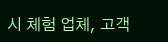시 체험 업체, 고객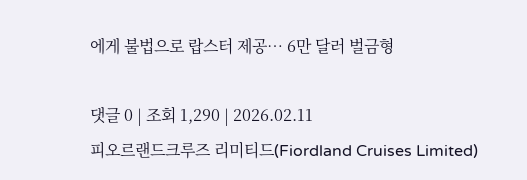에게 불법으로 랍스터 제공… 6만 달러 벌금형

댓글 0 | 조회 1,290 | 2026.02.11
피오르랜드크루즈 리미티드(Fiordland Cruises Limited)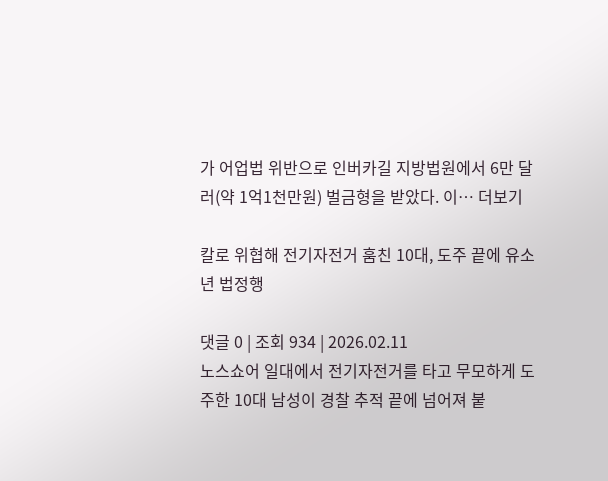가 어업법 위반으로 인버카길 지방법원에서 6만 달러(약 1억1천만원) 벌금형을 받았다. 이… 더보기

칼로 위협해 전기자전거 훔친 10대, 도주 끝에 유소년 법정행

댓글 0 | 조회 934 | 2026.02.11
노스쇼어 일대에서 전기자전거를 타고 무모하게 도주한 10대 남성이 경찰 추적 끝에 넘어져 붙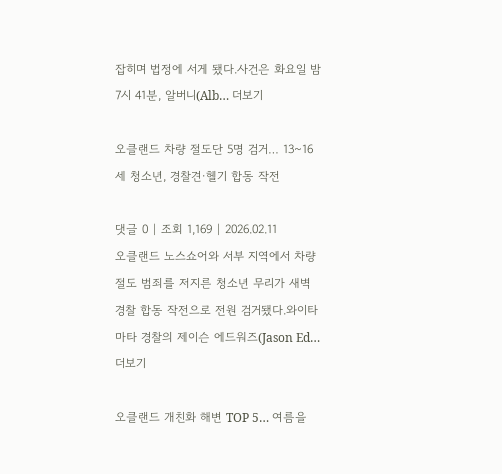잡히며 법정에 서게 됐다.사건은 화요일 밤 7시 41분, 알버니(Alb… 더보기

오클랜드 차량 절도단 5명 검거… 13~16세 청소년, 경찰견·헬기 합동 작전

댓글 0 | 조회 1,169 | 2026.02.11
오클랜드 노스쇼어와 서부 지역에서 차량 절도 범죄를 저지른 청소년 무리가 새벽 경찰 합동 작전으로 전원 검거됐다.와이타마타 경찰의 제이슨 에드워즈(Jason Ed… 더보기

오클랜드 개친화 해변 TOP 5… 여름을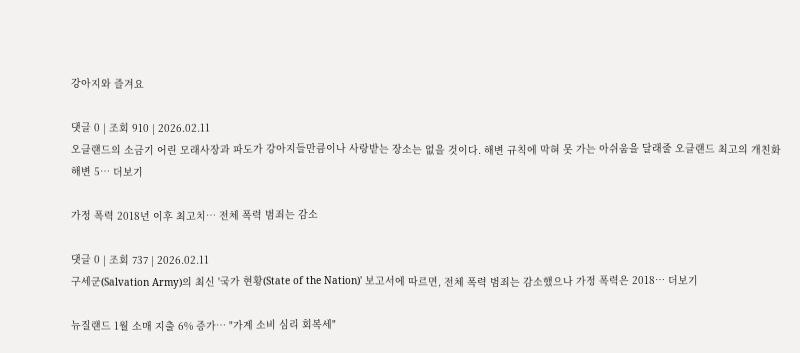강아지와 즐겨요

댓글 0 | 조회 910 | 2026.02.11
오클랜드의 소금기 어린 모래사장과 파도가 강아지들만큼이나 사랑받는 장소는 없을 것이다. 해변 규칙에 막혀 못 가는 아쉬움을 달래줄 오클랜드 최고의 개친화 해변 5… 더보기

가정 폭력 2018년 이후 최고치… 전체 폭력 범죄는 감소

댓글 0 | 조회 737 | 2026.02.11
구세군(Salvation Army)의 최신 '국가 현황(State of the Nation)' 보고서에 따르면, 전체 폭력 범죄는 감소했으나 가정 폭력은 2018… 더보기

뉴질랜드 1월 소매 지출 6% 증가… "가계 소비 심리 회복세"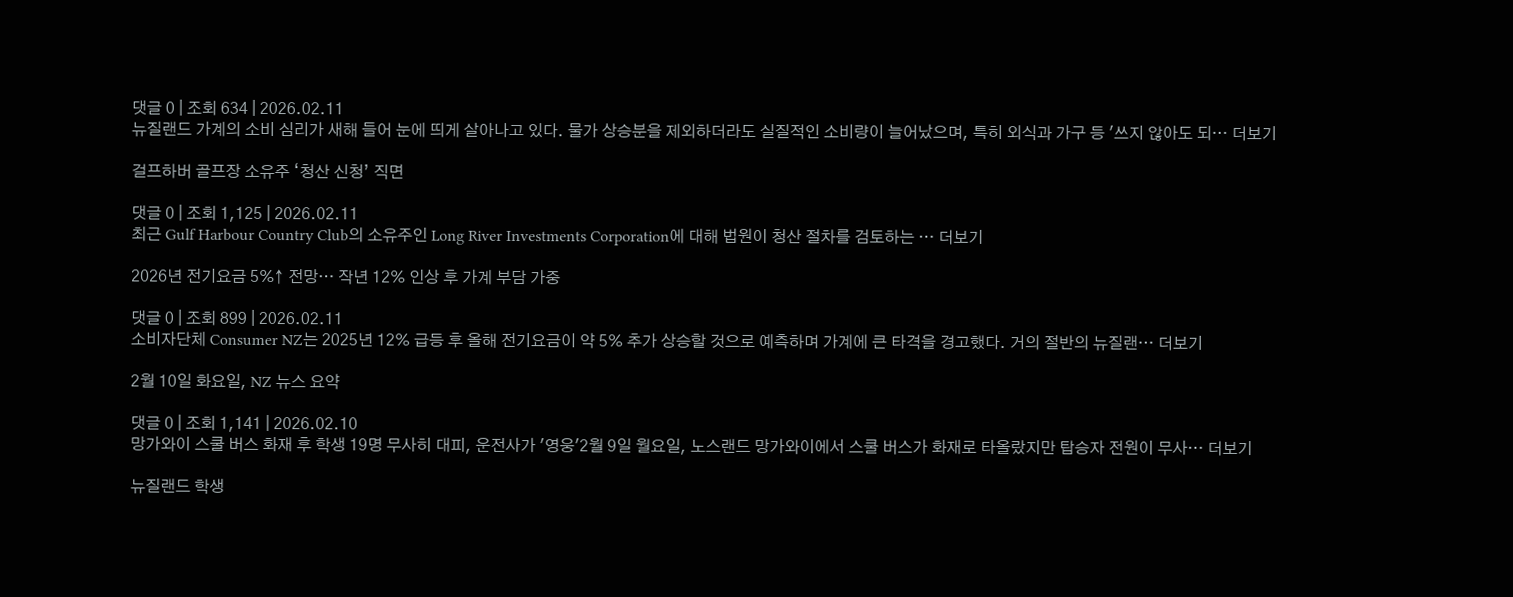댓글 0 | 조회 634 | 2026.02.11
뉴질랜드 가계의 소비 심리가 새해 들어 눈에 띄게 살아나고 있다. 물가 상승분을 제외하더라도 실질적인 소비량이 늘어났으며, 특히 외식과 가구 등 '쓰지 않아도 되… 더보기

걸프하버 골프장 소유주 ‘청산 신청’ 직면

댓글 0 | 조회 1,125 | 2026.02.11
최근 Gulf Harbour Country Club의 소유주인 Long River Investments Corporation에 대해 법원이 청산 절차를 검토하는 … 더보기

2026년 전기요금 5%↑ 전망… 작년 12% 인상 후 가계 부담 가중

댓글 0 | 조회 899 | 2026.02.11
소비자단체 Consumer NZ는 2025년 12% 급등 후 올해 전기요금이 약 5% 추가 상승할 것으로 예측하며 가계에 큰 타격을 경고했다. 거의 절반의 뉴질랜… 더보기

2월 10일 화요일, NZ 뉴스 요약

댓글 0 | 조회 1,141 | 2026.02.10
망가와이 스쿨 버스 화재 후 학생 19명 무사히 대피, 운전사가 '영웅'2월 9일 월요일, 노스랜드 망가와이에서 스쿨 버스가 화재로 타올랐지만 탑승자 전원이 무사… 더보기

뉴질랜드 학생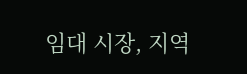임대 시장, 지역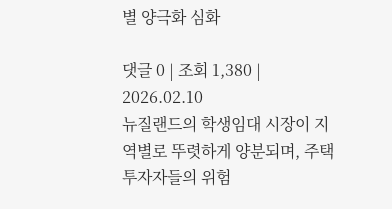별 양극화 심화

댓글 0 | 조회 1,380 | 2026.02.10
뉴질랜드의 학생임대 시장이 지역별로 뚜렷하게 양분되며, 주택 투자자들의 위험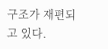구조가 재편되고 있다.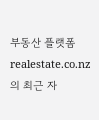부동산 플랫폼 realestate.co.nz의 최근 자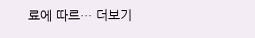료에 따르… 더보기